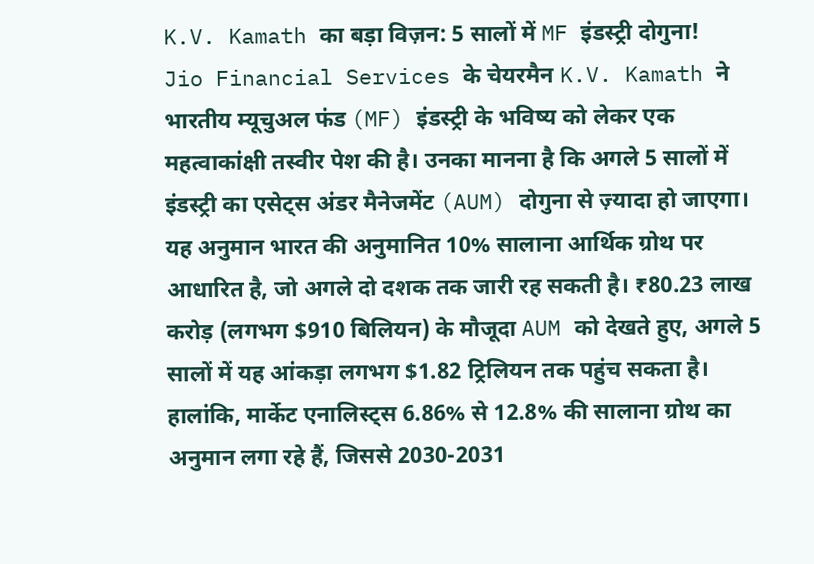K.V. Kamath का बड़ा विज़न: 5 सालों में MF इंडस्ट्री दोगुना!
Jio Financial Services के चेयरमैन K.V. Kamath ने भारतीय म्यूचुअल फंड (MF) इंडस्ट्री के भविष्य को लेकर एक महत्वाकांक्षी तस्वीर पेश की है। उनका मानना है कि अगले 5 सालों में इंडस्ट्री का एसेट्स अंडर मैनेजमेंट (AUM) दोगुना से ज़्यादा हो जाएगा। यह अनुमान भारत की अनुमानित 10% सालाना आर्थिक ग्रोथ पर आधारित है, जो अगले दो दशक तक जारी रह सकती है। ₹80.23 लाख करोड़ (लगभग $910 बिलियन) के मौजूदा AUM को देखते हुए, अगले 5 सालों में यह आंकड़ा लगभग $1.82 ट्रिलियन तक पहुंच सकता है। हालांकि, मार्केट एनालिस्ट्स 6.86% से 12.8% की सालाना ग्रोथ का अनुमान लगा रहे हैं, जिससे 2030-2031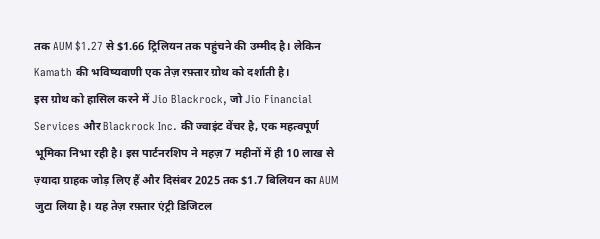तक AUM $1.27 से $1.66 ट्रिलियन तक पहुंचने की उम्मीद है। लेकिन Kamath की भविष्यवाणी एक तेज़ रफ़्तार ग्रोथ को दर्शाती है।
इस ग्रोथ को हासिल करने में Jio Blackrock, जो Jio Financial Services और Blackrock Inc. की ज्वाइंट वेंचर है, एक महत्वपूर्ण भूमिका निभा रही है। इस पार्टनरशिप ने महज़ 7 महीनों में ही 10 लाख से ज़्यादा ग्राहक जोड़ लिए हैं और दिसंबर 2025 तक $1.7 बिलियन का AUM जुटा लिया है। यह तेज़ रफ़्तार एंट्री डिजिटल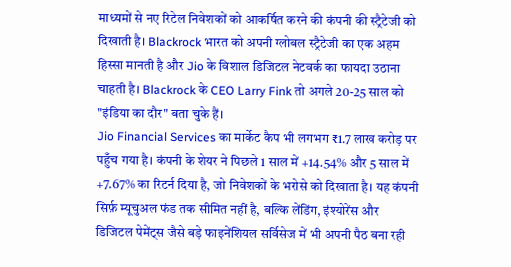माध्यमों से नए रिटेल निवेशकों को आकर्षित करने की कंपनी की स्ट्रैटेजी को दिखाती है। Blackrock भारत को अपनी ग्लोबल स्ट्रैटेजी का एक अहम हिस्सा मानती है और Jio के विशाल डिजिटल नेटवर्क का फायदा उठाना चाहती है। Blackrock के CEO Larry Fink तो अगले 20-25 साल को "इंडिया का दौर" बता चुके हैं।
Jio Financial Services का मार्केट कैप भी लगभग ₹1.7 लाख करोड़ पर पहुँच गया है। कंपनी के शेयर ने पिछले 1 साल में +14.54% और 5 साल में +7.67% का रिटर्न दिया है, जो निवेशकों के भरोसे को दिखाता है। यह कंपनी सिर्फ़ म्यूचुअल फंड तक सीमित नहीं है, बल्कि लेंडिंग, इंश्योरेंस और डिजिटल पेमेंट्स जैसे बड़े फाइनेंशियल सर्विसेज में भी अपनी पैठ बना रही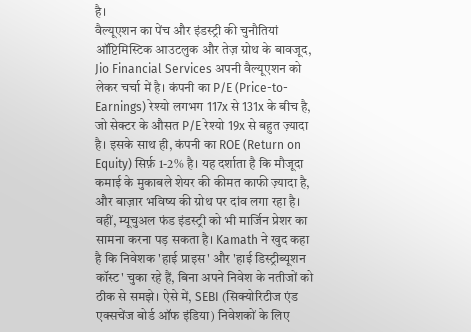है।
वैल्यूएशन का पेंच और इंडस्ट्री की चुनौतियां
ऑप्टिमिस्टिक आउटलुक और तेज़ ग्रोथ के बावजूद, Jio Financial Services अपनी वैल्यूएशन को लेकर चर्चा में है। कंपनी का P/E (Price-to-Earnings) रेश्यो लगभग 117x से 131x के बीच है, जो सेक्टर के औसत P/E रेश्यो 19x से बहुत ज़्यादा है। इसके साथ ही, कंपनी का ROE (Return on Equity) सिर्फ़ 1-2% है। यह दर्शाता है कि मौजूदा कमाई के मुकाबले शेयर की कीमत काफी ज़्यादा है, और बाज़ार भविष्य की ग्रोथ पर दांव लगा रहा है।
वहीं, म्यूचुअल फंड इंडस्ट्री को भी मार्जिन प्रेशर का सामना करना पड़ सकता है। Kamath ने खुद कहा है कि निवेशक 'हाई प्राइस' और 'हाई डिस्ट्रीब्यूशन कॉस्ट' चुका रहे हैं, बिना अपने निवेश के नतीजों को ठीक से समझे। ऐसे में, SEBI (सिक्योरिटीज एंड एक्सचेंज बोर्ड ऑफ इंडिया) निवेशकों के लिए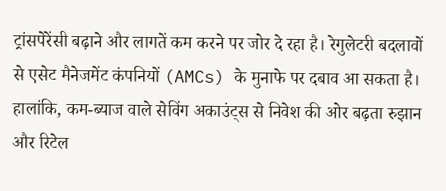ट्रांसपेरेंसी बढ़ाने और लागतें कम करने पर जोर दे रहा है। रेगुलेटरी बदलावों से एसेट मैनेजमेंट कंपनियों (AMCs) के मुनाफे पर दबाव आ सकता है।
हालांकि, कम-ब्याज वाले सेविंग अकाउंट्स से निवेश की ओर बढ़ता रुझान और रिटेल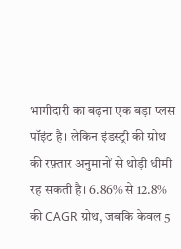भागीदारी का बढ़ना एक बड़ा प्लस पॉइंट है। लेकिन इंडस्ट्री की ग्रोथ की रफ़्तार अनुमानों से थोड़ी धीमी रह सकती है। 6.86% से 12.8% की CAGR ग्रोथ, जबकि केवल 5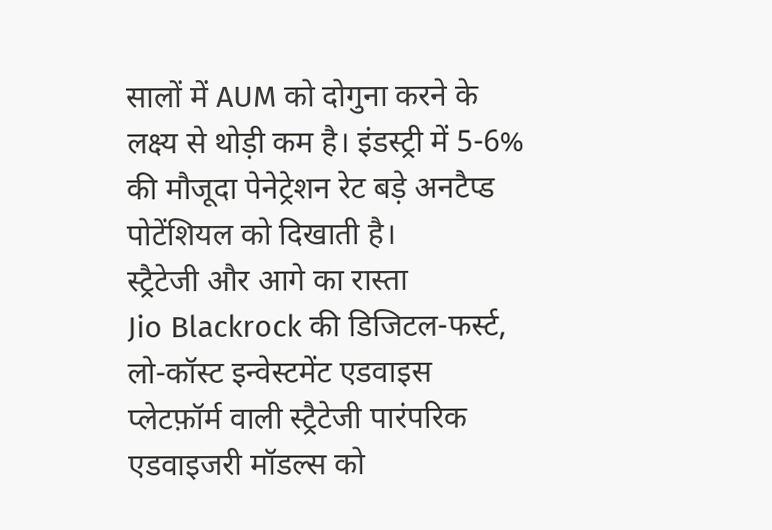सालों में AUM को दोगुना करने के लक्ष्य से थोड़ी कम है। इंडस्ट्री में 5-6% की मौजूदा पेनेट्रेशन रेट बड़े अनटैप्ड पोटेंशियल को दिखाती है।
स्ट्रैटेजी और आगे का रास्ता
Jio Blackrock की डिजिटल-फर्स्ट, लो-कॉस्ट इन्वेस्टमेंट एडवाइस प्लेटफ़ॉर्म वाली स्ट्रैटेजी पारंपरिक एडवाइजरी मॉडल्स को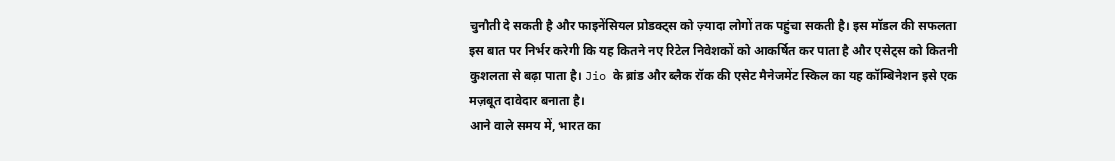चुनौती दे सकती है और फाइनेंसियल प्रोडक्ट्स को ज़्यादा लोगों तक पहुंचा सकती है। इस मॉडल की सफलता इस बात पर निर्भर करेगी कि यह कितने नए रिटेल निवेशकों को आकर्षित कर पाता है और एसेट्स को कितनी कुशलता से बढ़ा पाता है। Jio के ब्रांड और ब्लैक रॉक की एसेट मैनेजमेंट स्किल का यह कॉम्बिनेशन इसे एक मज़बूत दावेदार बनाता है।
आने वाले समय में, भारत का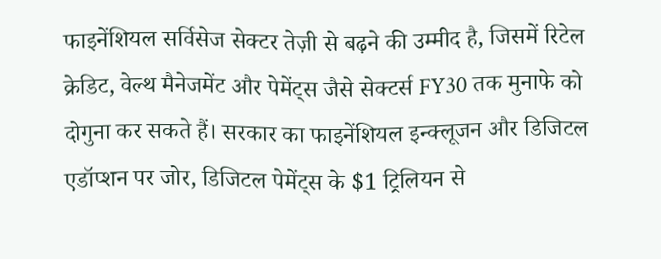फाइनेंशियल सर्विसेज सेक्टर तेज़ी से बढ़ने की उम्मीद है, जिसमें रिटेल क्रेडिट, वेल्थ मैनेजमेंट और पेमेंट्स जैसे सेक्टर्स FY30 तक मुनाफे को दोगुना कर सकते हैं। सरकार का फाइनेंशियल इन्क्लूजन और डिजिटल एडॉप्शन पर जोर, डिजिटल पेमेंट्स के $1 ट्रिलियन से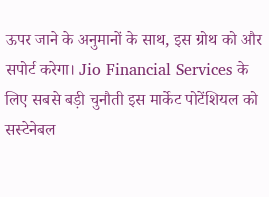ऊपर जाने के अनुमानों के साथ, इस ग्रोथ को और सपोर्ट करेगा। Jio Financial Services के लिए सबसे बड़ी चुनौती इस मार्केट पोटेंशियल को सस्टेनेबल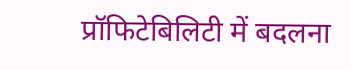प्रॉफिटेबिलिटी में बदलना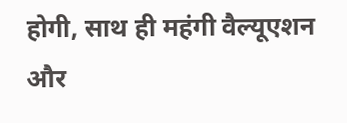होगी, साथ ही महंगी वैल्यूएशन और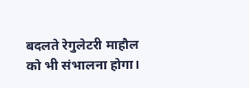बदलते रेगुलेटरी माहौल को भी संभालना होगा।